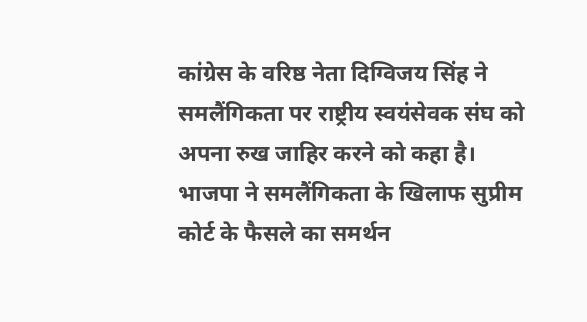कांग्रेस के वरिष्ठ नेता दिग्विजय सिंह ने समलैंगिकता पर राष्ट्रीय स्वयंसेवक संघ को अपना रुख जाहिर करने को कहा है।
भाजपा ने समलैंगिकता के खिलाफ सुप्रीम कोर्ट के फैसले का समर्थन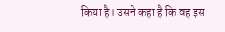किया है। उसने कहा है कि वह इस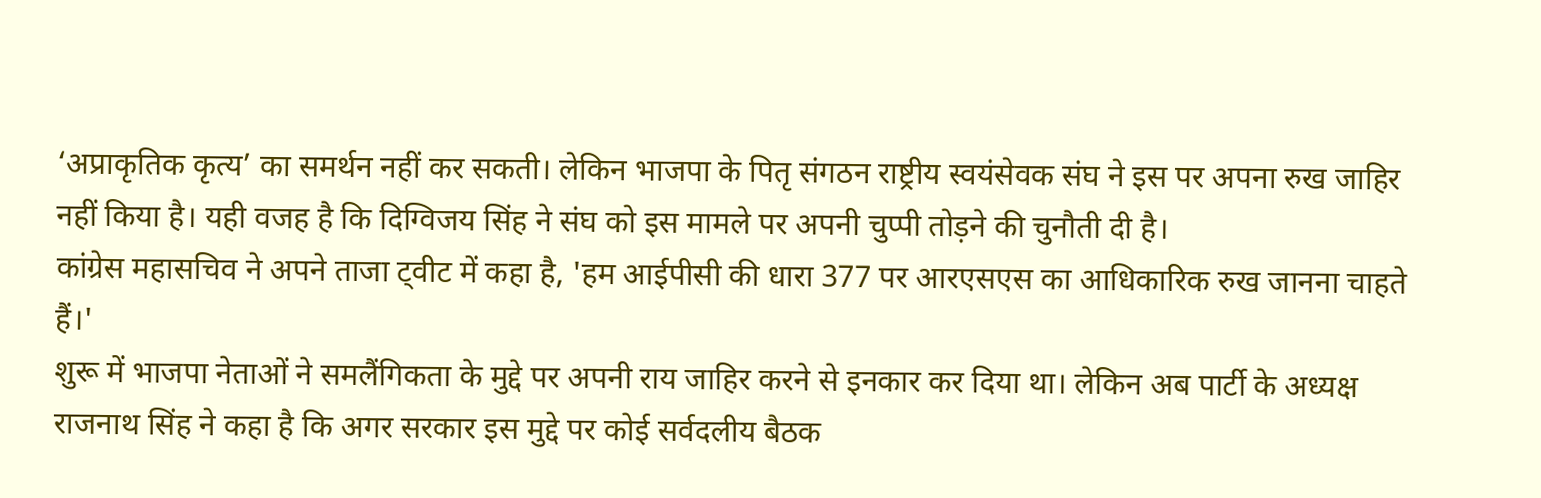‘अप्राकृतिक कृत्य’ का समर्थन नहीं कर सकती। लेकिन भाजपा के पितृ संगठन राष्ट्रीय स्वयंसेवक संघ ने इस पर अपना रुख जाहिर नहीं किया है। यही वजह है कि दिग्विजय सिंह ने संघ को इस मामले पर अपनी चुप्पी तोड़ने की चुनौती दी है।
कांग्रेस महासचिव ने अपने ताजा ट्वीट में कहा है, 'हम आईपीसी की धारा 377 पर आरएसएस का आधिकारिक रुख जानना चाहते हैं।'
शुरू में भाजपा नेताओं ने समलैंगिकता के मुद्दे पर अपनी राय जाहिर करने से इनकार कर दिया था। लेकिन अब पार्टी के अध्यक्ष राजनाथ सिंह ने कहा है कि अगर सरकार इस मुद्दे पर कोई सर्वदलीय बैठक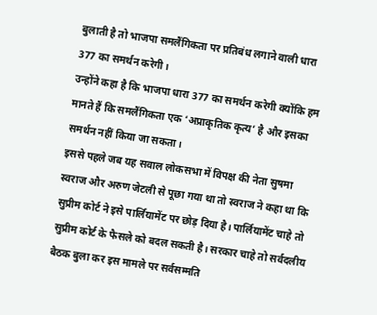बुलाती है तो भाजपा समलैंगिकता पर प्रतिबंध लगाने वाली धारा 377 का समर्थन करेगी।
उन्होंने कहा है कि भाजपा धारा 377 का समर्थन करेगी क्योंकि हम मानते हैं कि समलैंगिकता एक ‘अप्राकृतिक कृत्य’ है और इसका समर्थन नहीं किया जा सकता।
इससे पहले जब यह सवाल लोकसभा में विपक्ष की नेता सुषमा स्वराज और अरुण जेटली से पूछा गया था तो स्वराज ने कहा था कि सुप्रीम कोर्ट ने इसे पार्लियामेंट पर छोड़ दिया है। पार्लियामेंट चाहे तो सुप्रीम कोर्ट के फैसले को बदल सकती है। सरकार चाहे तो सर्वदलीय बैठक बुला कर इस मामले पर सर्वसम्मति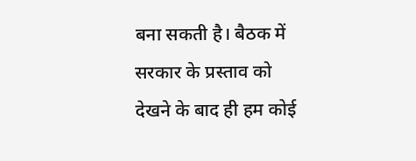बना सकती है। बैठक में सरकार के प्रस्ताव को देखने के बाद ही हम कोई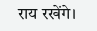राय रखेंगे।